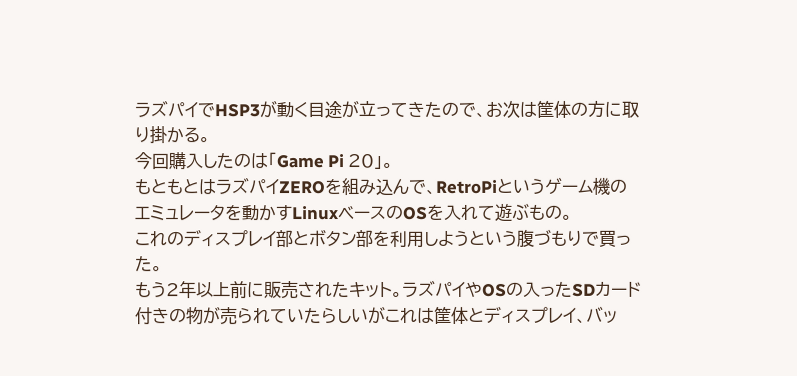ラズパイでHSP3が動く目途が立ってきたので、お次は筐体の方に取り掛かる。
今回購入したのは「Game Pi 20」。
もともとはラズパイZEROを組み込んで、RetroPiというゲーム機のエミュレータを動かすLinuxベースのOSを入れて遊ぶもの。
これのディスプレイ部とボタン部を利用しようという腹づもりで買った。
もう2年以上前に販売されたキット。ラズパイやOSの入ったSDカード付きの物が売られていたらしいがこれは筐体とディスプレイ、バッ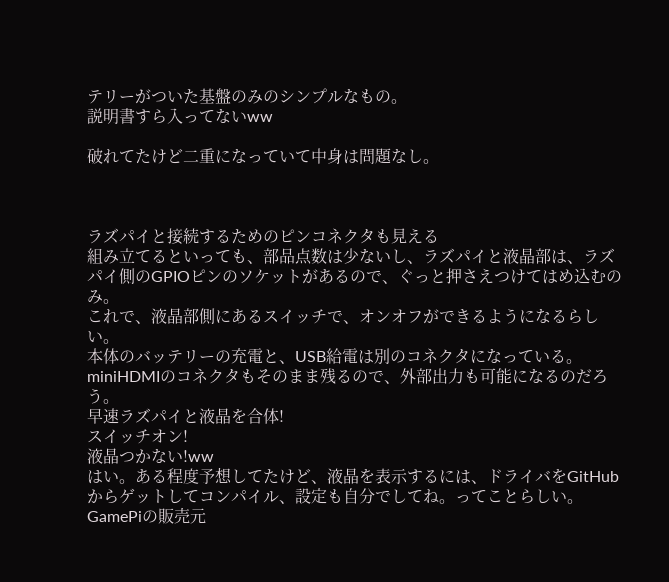テリーがついた基盤のみのシンプルなもの。
説明書すら入ってないww

破れてたけど二重になっていて中身は問題なし。



ラズパイと接続するためのピンコネクタも見える
組み立てるといっても、部品点数は少ないし、ラズパイと液晶部は、ラズパイ側のGPIOピンのソケットがあるので、ぐっと押さえつけてはめ込むのみ。
これで、液晶部側にあるスイッチで、オンオフができるようになるらしい。
本体のバッテリーの充電と、USB給電は別のコネクタになっている。
miniHDMIのコネクタもそのまま残るので、外部出力も可能になるのだろう。
早速ラズパイと液晶を合体!
スイッチオン!
液晶つかない!ww
はい。ある程度予想してたけど、液晶を表示するには、ドライバをGitHubからゲットしてコンパイル、設定も自分でしてね。ってことらしい。
GamePiの販売元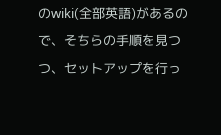のwiki(全部英語)があるので、そちらの手順を見つつ、セットアップを行っ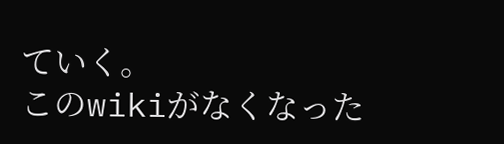ていく。
このwikiがなくなった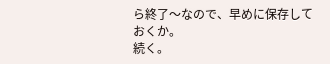ら終了〜なので、早めに保存しておくか。
続く。